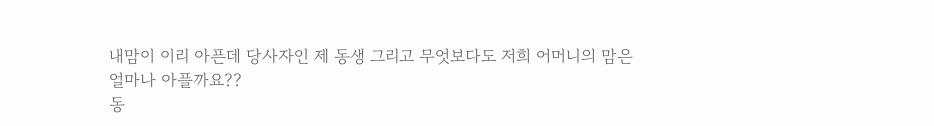내맘이 이리 아픈데 당사자인 제 동생 그리고 무엇보다도 저희 어머니의 맘은 얼마나 아플까요??
동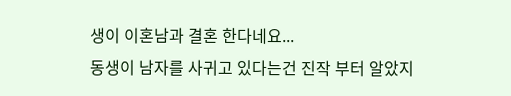생이 이혼남과 결혼 한다네요...
동생이 남자를 사귀고 있다는건 진작 부터 알았지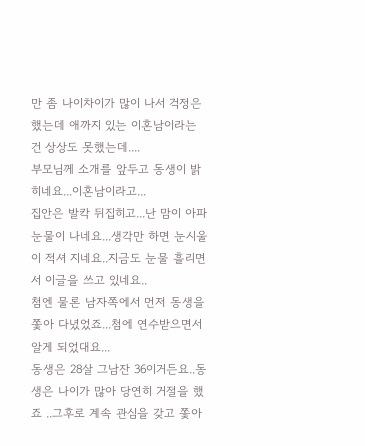만 좀 나이차이가 많이 나서 걱정은 했는데 애까지 있는 이혼남이라는 건 상상도 못했는데....
부모님께 소개를 앞두고 동생이 밝히네요...이혼남이라고...
집안은 발칵 뒤집히고...난 맘이 아파 눈물이 나네요...생각만 하면 눈시울이 적셔 지네요..지금도 눈물 흘리면서 이글을 쓰고 있네요..
첨엔 물론 남자쪽에서 먼저 동생을 쫓아 다녔었죠...첨에 연수받으면서 알게 되었대요...
동생은 28살 그남잔 36이거든요..동생은 나이가 많아 당연히 거절을 했죠 ..그후로 계속 관심을 갖고 쫓아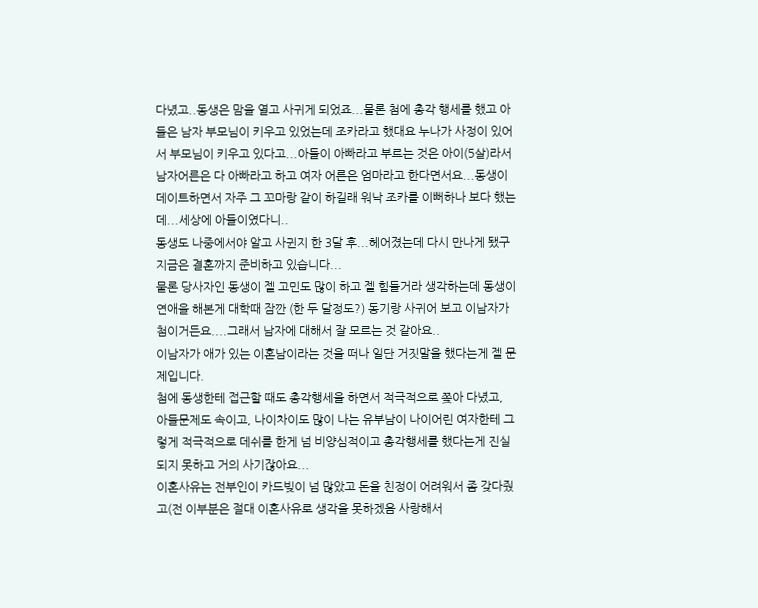다녔고..동생은 맘을 열고 사귀게 되었죠...물론 첨에 총각 행세를 했고 아들은 남자 부모님이 키우고 있었는데 조카라고 했대요 누나가 사정이 있어서 부모님이 키우고 있다고...아들이 아빠라고 부르는 것은 아이(5살)라서 남자어른은 다 아빠라고 하고 여자 어른은 엄마라고 한다면서요...동생이 데이트하면서 자주 그 꼬마랑 같이 하길래 워낙 조카를 이뻐하나 보다 했는데...세상에 아들이였다니..
동생도 나중에서야 알고 사귄지 한 3달 후...헤어졌는데 다시 만나게 됐구 지금은 결혼까지 준비하고 있습니다...
물론 당사자인 동생이 젤 고민도 많이 하고 젤 힘들거라 생각하는데 동생이 연애을 해본게 대학때 잠깐 (한 두 달정도?) 동기랑 사귀어 보고 이남자가 첨이거든요....그래서 남자에 대해서 잘 모르는 것 같아요..
이남자가 애가 있는 이혼남이라는 것을 떠나 일단 거짓말을 했다는게 젤 문제입니다.
첨에 동생한테 접근할 때도 총각행세을 하면서 적극적으로 쫒아 다녔고, 아들문제도 속이고, 나이차이도 많이 나는 유부남이 나이어린 여자한테 그렇게 적극적으로 데쉬를 한게 넘 비양심적이고 총각행세를 했다는게 진실되지 못하고 거의 사기잖아요...
이혼사유는 전부인이 카드빚이 넘 많았고 돈을 친정이 어려워서 좀 갖다줬고(전 이부분은 절대 이혼사유로 생각을 못하겠음 사랑해서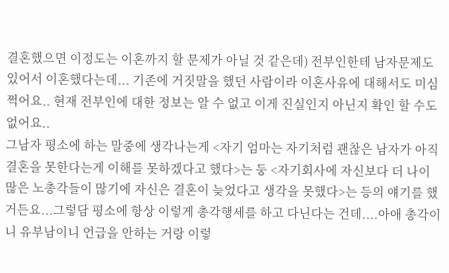결혼했으면 이정도는 이혼까지 할 문제가 아닐 것 같은데) 전부인한테 남자문제도 있어서 이혼했다는데... 기존에 거짓말을 했던 사람이라 이혼사유에 대해서도 미심쩍어요.. 현재 전부인에 대한 정보는 알 수 없고 이게 진실인지 아닌지 확인 할 수도 없어요..
그남자 평소에 하는 말중에 생각나는게 <자기 엄마는 자기처럼 괜찮은 남자가 아직 결혼을 못한다는게 이해를 못하겠다고 했다>는 둥 <자기회사에 자신보다 더 나이 많은 노총각들이 많기에 자신은 결혼이 늦었다고 생각을 못했다>는 등의 얘기를 했거든요...그렇담 평소에 항상 이렇게 총각행세를 하고 다닌다는 건데....아애 총각이니 유부남이니 언급을 안하는 거랑 이렇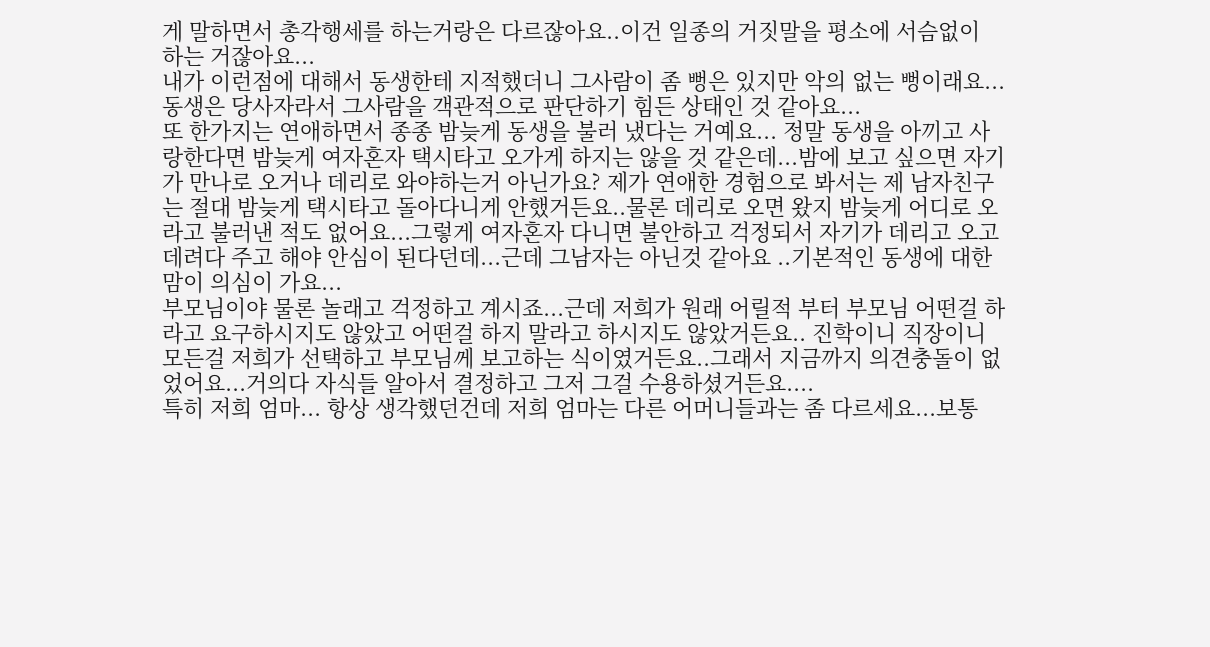게 말하면서 총각행세를 하는거랑은 다르잖아요..이건 일종의 거짓말을 평소에 서슴없이 하는 거잖아요...
내가 이런점에 대해서 동생한테 지적했더니 그사람이 좀 뻥은 있지만 악의 없는 뻥이래요...동생은 당사자라서 그사람을 객관적으로 판단하기 힘든 상태인 것 같아요...
또 한가지는 연애하면서 종종 밤늦게 동생을 불러 냈다는 거예요... 정말 동생을 아끼고 사랑한다면 밤늦게 여자혼자 택시타고 오가게 하지는 않을 것 같은데...밤에 보고 싶으면 자기가 만나로 오거나 데리로 와야하는거 아닌가요? 제가 연애한 경험으로 봐서는 제 남자친구는 절대 밤늦게 택시타고 돌아다니게 안했거든요..물론 데리로 오면 왔지 밤늦게 어디로 오라고 불러낸 적도 없어요...그렇게 여자혼자 다니면 불안하고 걱정되서 자기가 데리고 오고 데려다 주고 해야 안심이 된다던데...근데 그남자는 아닌것 같아요 ..기본적인 동생에 대한 맘이 의심이 가요...
부모님이야 물론 놀래고 걱정하고 계시죠...근데 저희가 원래 어릴적 부터 부모님 어떤걸 하라고 요구하시지도 않았고 어떤걸 하지 말라고 하시지도 않았거든요.. 진학이니 직장이니 모든걸 저희가 선택하고 부모님께 보고하는 식이였거든요..그래서 지금까지 의견충돌이 없었어요...거의다 자식들 알아서 결정하고 그저 그걸 수용하셨거든요....
특히 저희 엄마... 항상 생각했던건데 저희 엄마는 다른 어머니들과는 좀 다르세요...보통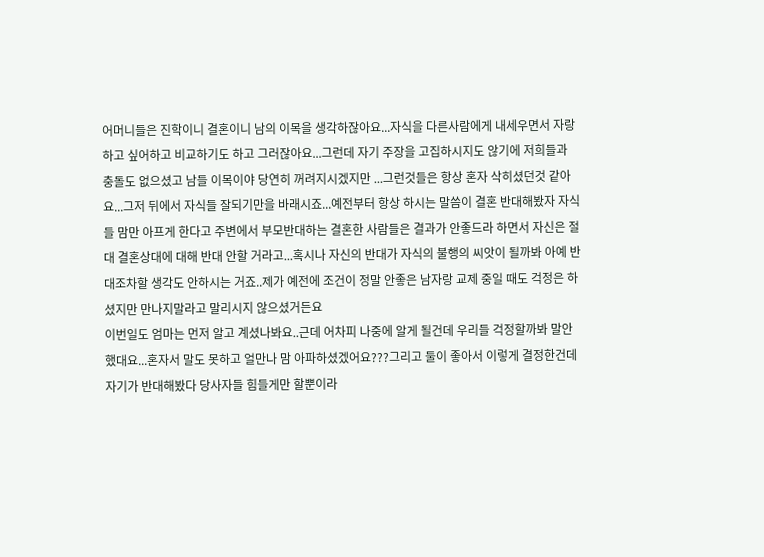어머니들은 진학이니 결혼이니 남의 이목을 생각하잖아요...자식을 다른사람에게 내세우면서 자랑하고 싶어하고 비교하기도 하고 그러잖아요...그런데 자기 주장을 고집하시지도 않기에 저희들과 충돌도 없으셨고 남들 이목이야 당연히 꺼려지시겠지만 ...그런것들은 항상 혼자 삭히셨던것 같아요...그저 뒤에서 자식들 잘되기만을 바래시죠...예전부터 항상 하시는 말씀이 결혼 반대해봤자 자식들 맘만 아프게 한다고 주변에서 부모반대하는 결혼한 사람들은 결과가 안좋드라 하면서 자신은 절대 결혼상대에 대해 반대 안할 거라고...혹시나 자신의 반대가 자식의 불행의 씨앗이 될까봐 아예 반대조차할 생각도 안하시는 거죠..제가 예전에 조건이 정말 안좋은 남자랑 교제 중일 때도 걱정은 하셨지만 만나지말라고 말리시지 않으셨거든요
이번일도 엄마는 먼저 알고 계셨나봐요..근데 어차피 나중에 알게 될건데 우리들 걱정할까봐 말안했대요...혼자서 말도 못하고 얼만나 맘 아파하셨겠어요???그리고 둘이 좋아서 이렇게 결정한건데 자기가 반대해봤다 당사자들 힘들게만 할뿐이라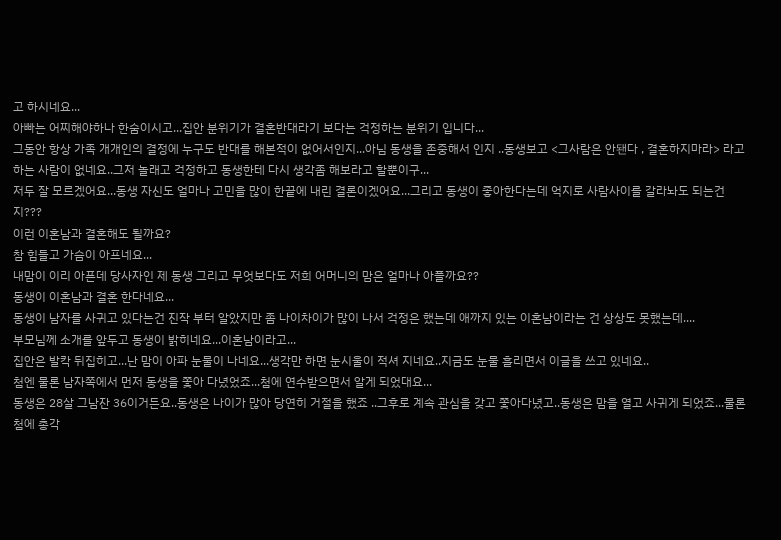고 하시네요...
아빠는 어찌해야하나 한숨이시고...집안 분위기가 결혼반대라기 보다는 걱정하는 분위기 입니다...
그동안 항상 가족 개개인의 결정에 누구도 반대를 해본적이 없어서인지...아님 동생을 존중해서 인지 ..동생보고 <그사람은 안됀다 , 결혼하지마라> 라고 하는 사람이 없네요..그저 놀래고 걱정하고 동생한테 다시 생각좀 해보라고 할뿐이구...
저두 잘 모르겠어요...동생 자신도 얼마나 고민을 많이 한끝에 내린 결론이겠어요...그리고 동생이 좋아한다는데 억지로 사람사이를 갈라놔도 되는건지???
이런 이혼남과 결혼해도 될까요?
참 힘들고 가슴이 아프네요...
내맘이 이리 아픈데 당사자인 제 동생 그리고 무엇보다도 저희 어머니의 맘은 얼마나 아플까요??
동생이 이혼남과 결혼 한다네요...
동생이 남자를 사귀고 있다는건 진작 부터 알았지만 좀 나이차이가 많이 나서 걱정은 했는데 애까지 있는 이혼남이라는 건 상상도 못했는데....
부모님께 소개를 앞두고 동생이 밝히네요...이혼남이라고...
집안은 발칵 뒤집히고...난 맘이 아파 눈물이 나네요...생각만 하면 눈시울이 적셔 지네요..지금도 눈물 흘리면서 이글을 쓰고 있네요..
첨엔 물론 남자쪽에서 먼저 동생을 쫓아 다녔었죠...첨에 연수받으면서 알게 되었대요...
동생은 28살 그남잔 36이거든요..동생은 나이가 많아 당연히 거절을 했죠 ..그후로 계속 관심을 갖고 쫓아다녔고..동생은 맘을 열고 사귀게 되었죠...물론 첨에 총각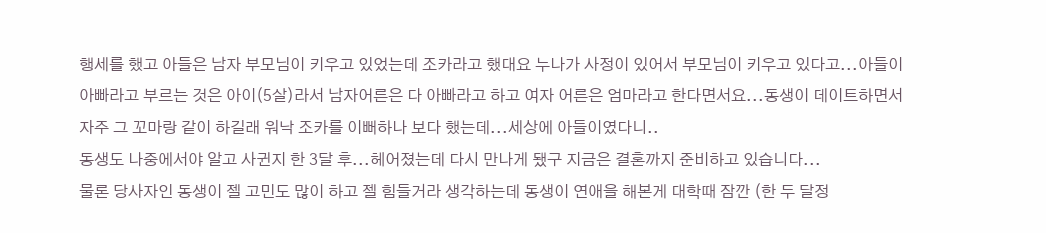행세를 했고 아들은 남자 부모님이 키우고 있었는데 조카라고 했대요 누나가 사정이 있어서 부모님이 키우고 있다고...아들이 아빠라고 부르는 것은 아이(5살)라서 남자어른은 다 아빠라고 하고 여자 어른은 엄마라고 한다면서요...동생이 데이트하면서 자주 그 꼬마랑 같이 하길래 워낙 조카를 이뻐하나 보다 했는데...세상에 아들이였다니..
동생도 나중에서야 알고 사귄지 한 3달 후...헤어졌는데 다시 만나게 됐구 지금은 결혼까지 준비하고 있습니다...
물론 당사자인 동생이 젤 고민도 많이 하고 젤 힘들거라 생각하는데 동생이 연애을 해본게 대학때 잠깐 (한 두 달정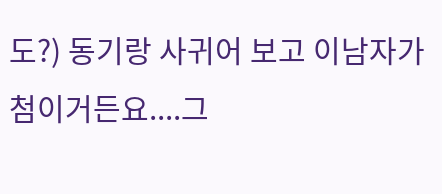도?) 동기랑 사귀어 보고 이남자가 첨이거든요....그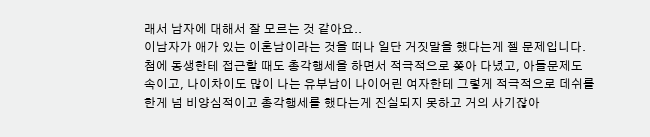래서 남자에 대해서 잘 모르는 것 같아요..
이남자가 애가 있는 이혼남이라는 것을 떠나 일단 거짓말을 했다는게 젤 문제입니다.
첨에 동생한테 접근할 때도 총각행세을 하면서 적극적으로 쫒아 다녔고, 아들문제도 속이고, 나이차이도 많이 나는 유부남이 나이어린 여자한테 그렇게 적극적으로 데쉬를 한게 넘 비양심적이고 총각행세를 했다는게 진실되지 못하고 거의 사기잖아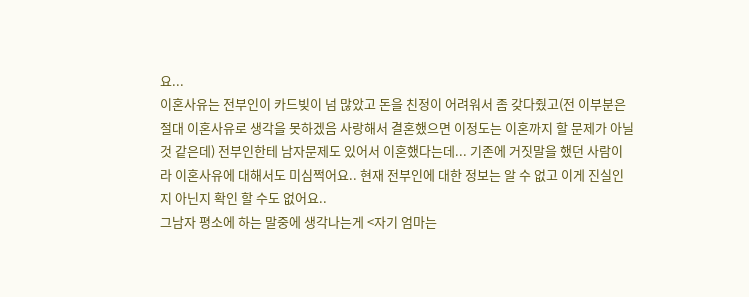요...
이혼사유는 전부인이 카드빚이 넘 많았고 돈을 친정이 어려워서 좀 갖다줬고(전 이부분은 절대 이혼사유로 생각을 못하겠음 사랑해서 결혼했으면 이정도는 이혼까지 할 문제가 아닐 것 같은데) 전부인한테 남자문제도 있어서 이혼했다는데... 기존에 거짓말을 했던 사람이라 이혼사유에 대해서도 미심쩍어요.. 현재 전부인에 대한 정보는 알 수 없고 이게 진실인지 아닌지 확인 할 수도 없어요..
그남자 평소에 하는 말중에 생각나는게 <자기 엄마는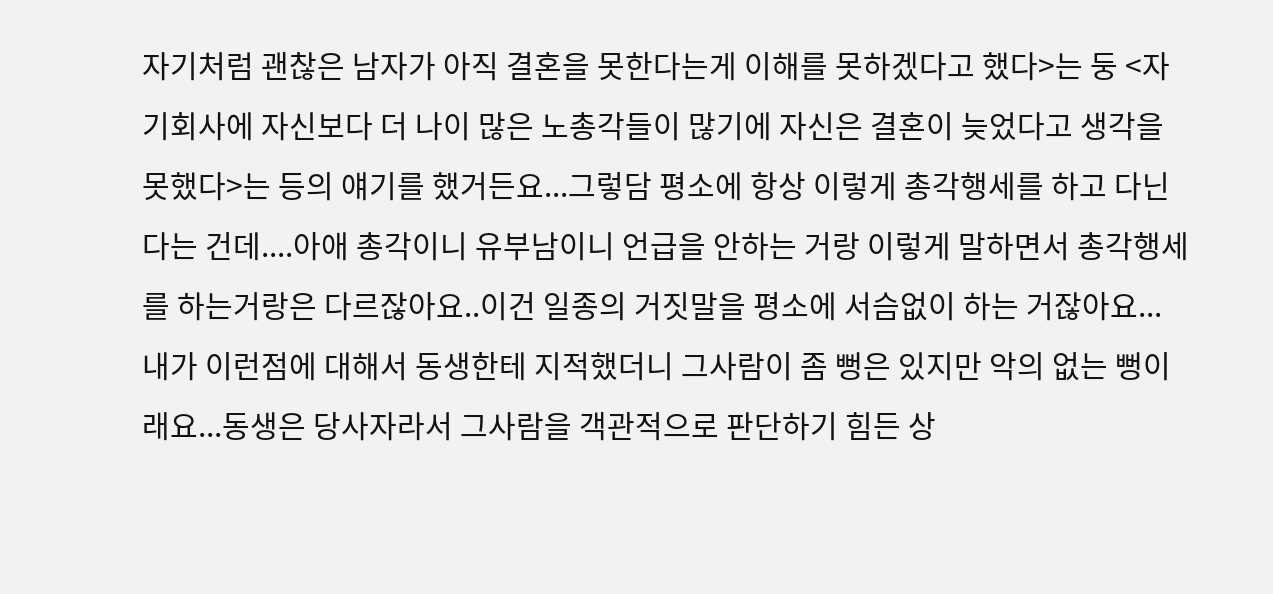자기처럼 괜찮은 남자가 아직 결혼을 못한다는게 이해를 못하겠다고 했다>는 둥 <자기회사에 자신보다 더 나이 많은 노총각들이 많기에 자신은 결혼이 늦었다고 생각을 못했다>는 등의 얘기를 했거든요...그렇담 평소에 항상 이렇게 총각행세를 하고 다닌다는 건데....아애 총각이니 유부남이니 언급을 안하는 거랑 이렇게 말하면서 총각행세를 하는거랑은 다르잖아요..이건 일종의 거짓말을 평소에 서슴없이 하는 거잖아요...
내가 이런점에 대해서 동생한테 지적했더니 그사람이 좀 뻥은 있지만 악의 없는 뻥이래요...동생은 당사자라서 그사람을 객관적으로 판단하기 힘든 상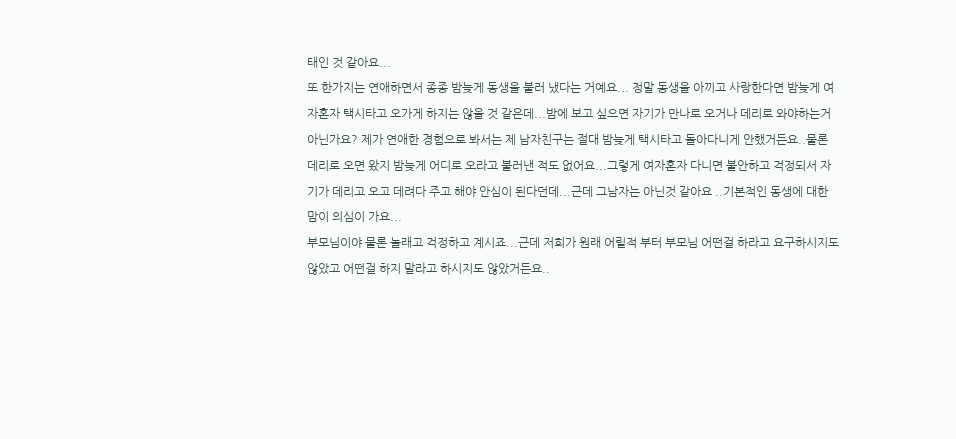태인 것 같아요...
또 한가지는 연애하면서 종종 밤늦게 동생을 불러 냈다는 거예요... 정말 동생을 아끼고 사랑한다면 밤늦게 여자혼자 택시타고 오가게 하지는 않을 것 같은데...밤에 보고 싶으면 자기가 만나로 오거나 데리로 와야하는거 아닌가요? 제가 연애한 경험으로 봐서는 제 남자친구는 절대 밤늦게 택시타고 돌아다니게 안했거든요..물론 데리로 오면 왔지 밤늦게 어디로 오라고 불러낸 적도 없어요...그렇게 여자혼자 다니면 불안하고 걱정되서 자기가 데리고 오고 데려다 주고 해야 안심이 된다던데...근데 그남자는 아닌것 같아요 ..기본적인 동생에 대한 맘이 의심이 가요...
부모님이야 물론 놀래고 걱정하고 계시죠...근데 저희가 원래 어릴적 부터 부모님 어떤걸 하라고 요구하시지도 않았고 어떤걸 하지 말라고 하시지도 않았거든요..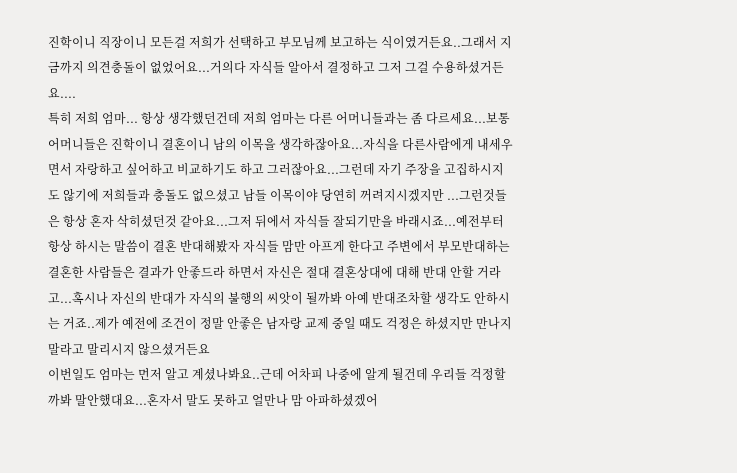진학이니 직장이니 모든걸 저희가 선택하고 부모님께 보고하는 식이였거든요..그래서 지금까지 의견충돌이 없었어요...거의다 자식들 알아서 결정하고 그저 그걸 수용하셨거든요....
특히 저희 엄마... 항상 생각했던건데 저희 엄마는 다른 어머니들과는 좀 다르세요...보통 어머니들은 진학이니 결혼이니 남의 이목을 생각하잖아요...자식을 다른사람에게 내세우면서 자랑하고 싶어하고 비교하기도 하고 그러잖아요...그런데 자기 주장을 고집하시지도 않기에 저희들과 충돌도 없으셨고 남들 이목이야 당연히 꺼려지시겠지만 ...그런것들은 항상 혼자 삭히셨던것 같아요...그저 뒤에서 자식들 잘되기만을 바래시죠...예전부터 항상 하시는 말씀이 결혼 반대해봤자 자식들 맘만 아프게 한다고 주변에서 부모반대하는 결혼한 사람들은 결과가 안좋드라 하면서 자신은 절대 결혼상대에 대해 반대 안할 거라고...혹시나 자신의 반대가 자식의 불행의 씨앗이 될까봐 아예 반대조차할 생각도 안하시는 거죠..제가 예전에 조건이 정말 안좋은 남자랑 교제 중일 때도 걱정은 하셨지만 만나지말라고 말리시지 않으셨거든요
이번일도 엄마는 먼저 알고 계셨나봐요..근데 어차피 나중에 알게 될건데 우리들 걱정할까봐 말안했대요...혼자서 말도 못하고 얼만나 맘 아파하셨겠어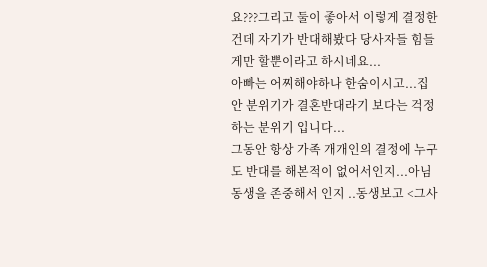요???그리고 둘이 좋아서 이렇게 결정한건데 자기가 반대해봤다 당사자들 힘들게만 할뿐이라고 하시네요...
아빠는 어찌해야하나 한숨이시고...집안 분위기가 결혼반대라기 보다는 걱정하는 분위기 입니다...
그동안 항상 가족 개개인의 결정에 누구도 반대를 해본적이 없어서인지...아님 동생을 존중해서 인지 ..동생보고 <그사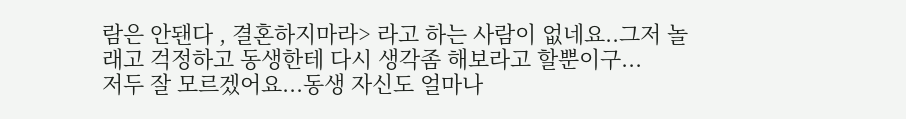람은 안됀다 , 결혼하지마라> 라고 하는 사람이 없네요..그저 놀래고 걱정하고 동생한테 다시 생각좀 해보라고 할뿐이구...
저두 잘 모르겠어요...동생 자신도 얼마나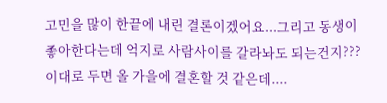고민을 많이 한끝에 내린 결론이겠어요...그리고 동생이 좋아한다는데 억지로 사람사이를 갈라놔도 되는건지???
이대로 두면 올 가을에 결혼할 것 같은데....